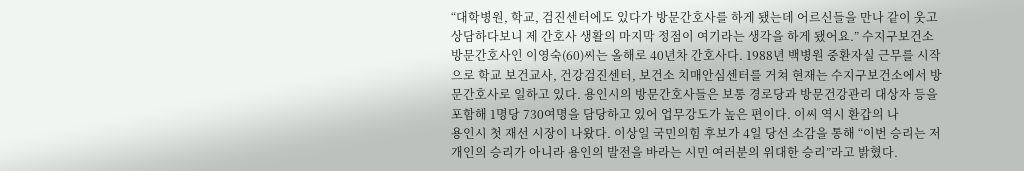“대학병원, 학교, 검진센터에도 있다가 방문간호사를 하게 됐는데 어르신들을 만나 같이 웃고 상담하다보니 제 간호사 생활의 마지막 정점이 여기라는 생각을 하게 됐어요.” 수지구보건소 방문간호사인 이영숙(60)씨는 올해로 40년차 간호사다. 1988년 백병원 중환자실 근무를 시작으로 학교 보건교사, 건강검진센터, 보건소 치매안심센터를 거쳐 현재는 수지구보건소에서 방문간호사로 일하고 있다. 용인시의 방문간호사들은 보통 경로당과 방문건강관리 대상자 등을 포함해 1명당 730여명을 담당하고 있어 업무강도가 높은 편이다. 이씨 역시 환갑의 나
용인시 첫 재선 시장이 나왔다. 이상일 국민의힘 후보가 4일 당선 소감을 통해 “이번 승리는 저 개인의 승리가 아니라 용인의 발전을 바라는 시민 여러분의 위대한 승리”라고 밝혔다.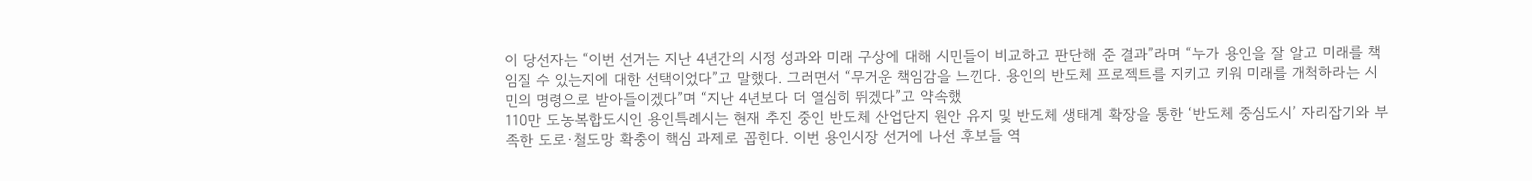이 당선자는 “이번 선거는 지난 4년간의 시정 성과와 미래 구상에 대해 시민들이 비교하고 판단해 준 결과”라며 “누가 용인을 잘 알고 미래를 책임질 수 있는지에 대한 선택이었다”고 말했다. 그러면서 “무거운 책임감을 느낀다. 용인의 반도체 프로젝트를 지키고 키워 미래를 개척하라는 시민의 명령으로 받아들이겠다”며 “지난 4년보다 더 열심히 뛰겠다”고 약속했
110만 도농복합도시인 용인특례시는 현재 추진 중인 반도체 산업단지 원안 유지 및 반도체 생태계 확장을 통한 ‘반도체 중심도시’ 자리잡기와 부족한 도로·철도망 확충이 핵심 과제로 꼽힌다. 이번 용인시장 선거에 나선 후보들 역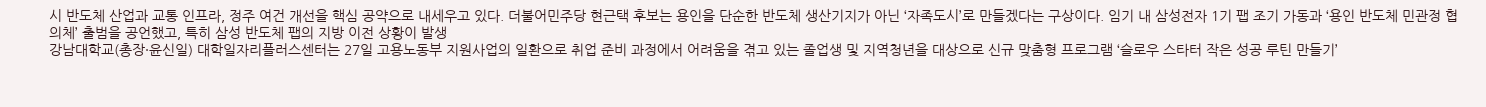시 반도체 산업과 교통 인프라, 정주 여건 개선을 핵심 공약으로 내세우고 있다. 더불어민주당 현근택 후보는 용인을 단순한 반도체 생산기지가 아닌 ‘자족도시’로 만들겠다는 구상이다. 임기 내 삼성전자 1기 팹 조기 가동과 ‘용인 반도체 민관정 협의체’ 출범을 공언했고, 특히 삼성 반도체 팹의 지방 이전 상황이 발생
강남대학교(총장·윤신일) 대학일자리플러스센터는 27일 고용노동부 지원사업의 일환으로 취업 준비 과정에서 어려움을 겪고 있는 졸업생 및 지역청년을 대상으로 신규 맞춤형 프로그램 ‘슬로우 스타터 작은 성공 루틴 만들기’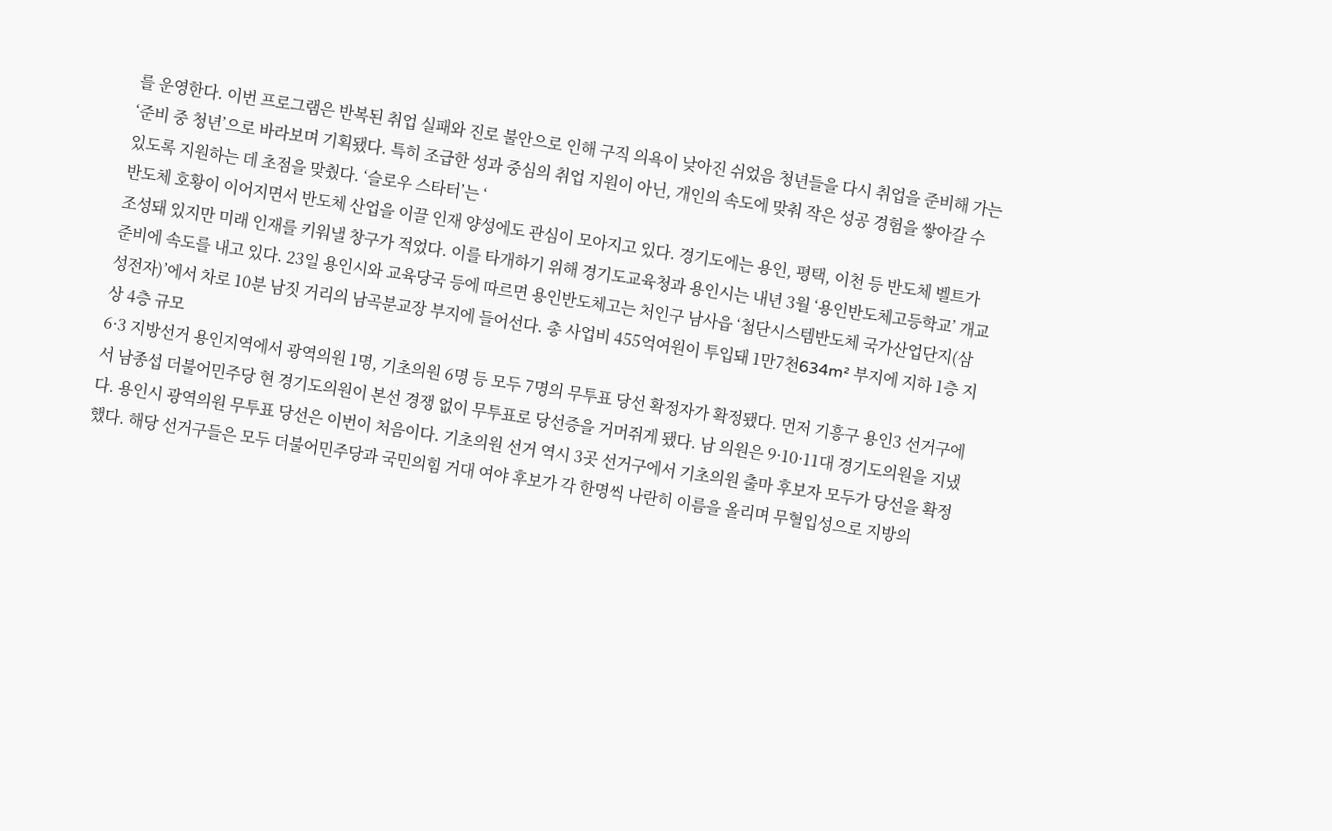를 운영한다. 이번 프로그램은 반복된 취업 실패와 진로 불안으로 인해 구직 의욕이 낮아진 쉬었음 청년들을 다시 취업을 준비해 가는 ‘준비 중 청년’으로 바라보며 기획됐다. 특히 조급한 성과 중심의 취업 지원이 아닌, 개인의 속도에 맞춰 작은 성공 경험을 쌓아갈 수 있도록 지원하는 데 초점을 맞췄다. ‘슬로우 스타터’는 ‘
반도체 호황이 이어지면서 반도체 산업을 이끌 인재 양성에도 관심이 모아지고 있다. 경기도에는 용인, 평택, 이천 등 반도체 벨트가 조성돼 있지만 미래 인재를 키워낼 창구가 적었다. 이를 타개하기 위해 경기도교육청과 용인시는 내년 3월 ‘용인반도체고등학교’ 개교 준비에 속도를 내고 있다. 23일 용인시와 교육당국 등에 따르면 용인반도체고는 처인구 남사읍 ‘첨단시스템반도체 국가산업단지(삼성전자)’에서 차로 10분 남짓 거리의 남곡분교장 부지에 들어선다. 총 사업비 455억여원이 투입돼 1만7천634m² 부지에 지하 1층 지상 4층 규모
6·3 지방선거 용인지역에서 광역의원 1명, 기초의원 6명 등 모두 7명의 무투표 당선 확정자가 확정됐다. 먼저 기흥구 용인3 선거구에서 남종섭 더불어민주당 현 경기도의원이 본선 경쟁 없이 무투표로 당선증을 거머쥐게 됐다. 남 의원은 9·10·11대 경기도의원을 지냈다. 용인시 광역의원 무투표 당선은 이번이 처음이다. 기초의원 선거 역시 3곳 선거구에서 기초의원 출마 후보자 모두가 당선을 확정했다. 해당 선거구들은 모두 더불어민주당과 국민의힘 거대 여야 후보가 각 한명씩 나란히 이름을 올리며 무혈입성으로 지방의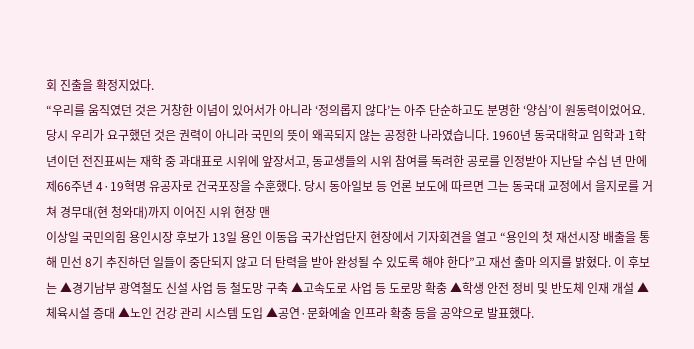회 진출을 확정지었다.
“우리를 움직였던 것은 거창한 이념이 있어서가 아니라 ‘정의롭지 않다’는 아주 단순하고도 분명한 ‘양심’이 원동력이었어요. 당시 우리가 요구했던 것은 권력이 아니라 국민의 뜻이 왜곡되지 않는 공정한 나라였습니다. 1960년 동국대학교 임학과 1학년이던 전진표씨는 재학 중 과대표로 시위에 앞장서고, 동교생들의 시위 참여를 독려한 공로를 인정받아 지난달 수십 년 만에 제66주년 4·19혁명 유공자로 건국포장을 수훈했다. 당시 동아일보 등 언론 보도에 따르면 그는 동국대 교정에서 을지로를 거쳐 경무대(현 청와대)까지 이어진 시위 현장 맨
이상일 국민의힘 용인시장 후보가 13일 용인 이동읍 국가산업단지 현장에서 기자회견을 열고 “용인의 첫 재선시장 배출을 통해 민선 8기 추진하던 일들이 중단되지 않고 더 탄력을 받아 완성될 수 있도록 해야 한다”고 재선 출마 의지를 밝혔다. 이 후보는 ▲경기남부 광역철도 신설 사업 등 철도망 구축 ▲고속도로 사업 등 도로망 확충 ▲학생 안전 정비 및 반도체 인재 개설 ▲체육시설 증대 ▲노인 건강 관리 시스템 도입 ▲공연·문화예술 인프라 확충 등을 공약으로 발표했다.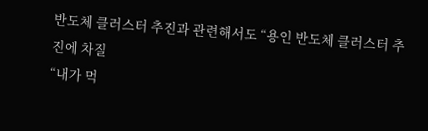반도체 클러스터 추진과 관련해서도 “용인 반도체 클러스터 추진에 차질
“내가 먹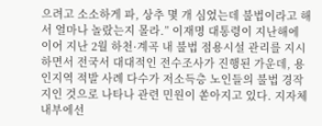으려고 소소하게 파, 상추 몇 개 심었는데 불법이라고 해서 얼마나 놀랐는지 몰라.” 이재명 대통령이 지난해에 이어 지난 2월 하천·계곡 내 불법 점용시설 관리를 지시하면서 전국서 대대적인 전수조사가 진행된 가운데, 용인지역 적발 사례 다수가 저소득층 노인들의 불법 경작지인 것으로 나타나 관련 민원이 쏟아지고 있다. 지자체 내부에선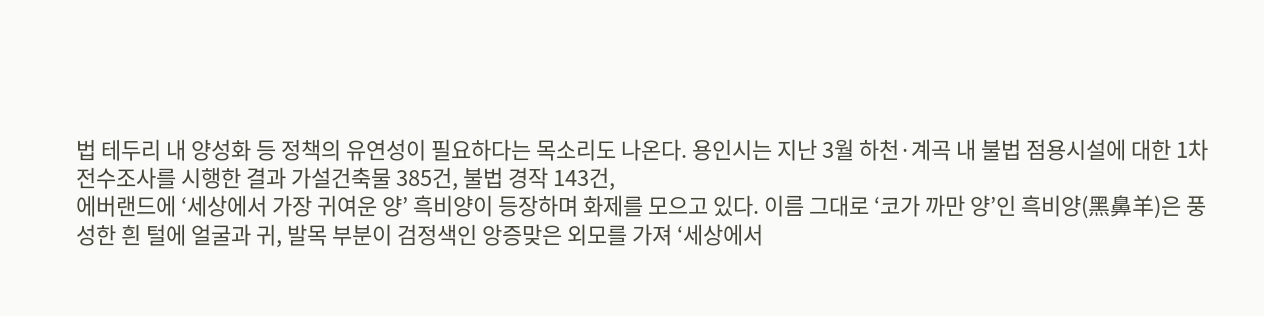법 테두리 내 양성화 등 정책의 유연성이 필요하다는 목소리도 나온다. 용인시는 지난 3월 하천·계곡 내 불법 점용시설에 대한 1차 전수조사를 시행한 결과 가설건축물 385건, 불법 경작 143건,
에버랜드에 ‘세상에서 가장 귀여운 양’ 흑비양이 등장하며 화제를 모으고 있다. 이름 그대로 ‘코가 까만 양’인 흑비양(黑鼻羊)은 풍성한 흰 털에 얼굴과 귀, 발목 부분이 검정색인 앙증맞은 외모를 가져 ‘세상에서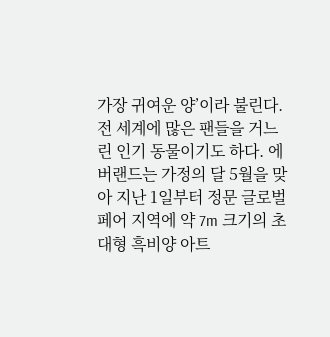가장 귀여운 양’이라 불린다. 전 세계에 많은 팬들을 거느린 인기 동물이기도 하다. 에버랜드는 가정의 달 5월을 맞아 지난 1일부터 정문 글로벌페어 지역에 약 7m 크기의 초대형 흑비양 아트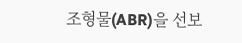조형물(ABR)을 선보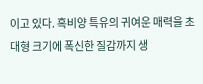이고 있다. 흑비양 특유의 귀여운 매력을 초대형 크기에 폭신한 질감까지 생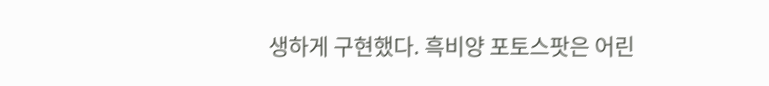생하게 구현했다. 흑비양 포토스팟은 어린